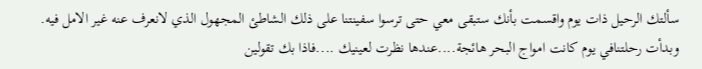سألتك الرحيل ذات يوم واقسمت بأنك ستبقى معي حتى ترسوا سفينتنا على ذلك الشاطئ المجهول الذي لانعرف عنه غير الامل فيه.
وبدأت رحلتنافي يوم كانت امواج البحر هائجة....عندها نظرت لعينيك ....فاذا بك تقولين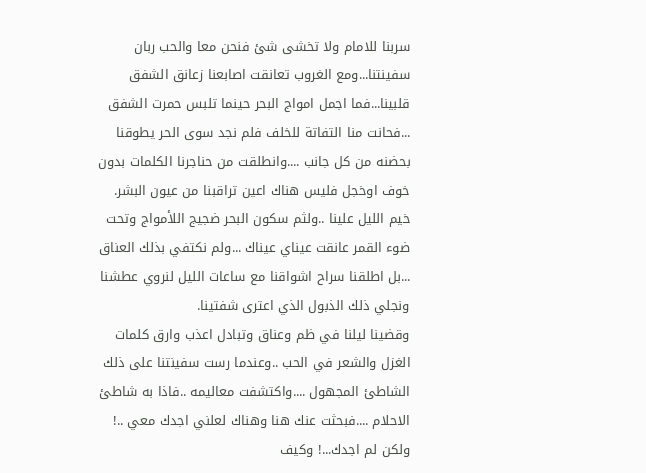سربنا للامام ولا تخشى شئ فنحن معا والحب ربان سفينتنا...ومع الغروب تعانقت اصابعنا زعانق الشفق قلبينا...فما اجمل امواج البحر حينما تلبس حمرت الشفق ...فحانت منا التفاتة للخلف فلم نجد سوى الحر يطوقنا بحضنه من كل جانب ....وانطلقت من حناجرنا الكلمات بدون خوف اوخجل فليس هناك اعين تراقبنا من عيون البشر.
خيم الليل علينا ..ولثم سكون البحر ضجيج اللأمواج وتحت ضوء القمر عانقت عيناي عيناك ...ولم نكتفي بذلك العناق ...بل اطلقنا سراح اشواقنا مع ساعات الليل لنروي عطشنا ونجلي ذلك الذبول الذي اعترى شفتينا.
وقضينا ليلنا في ظم وعناق وتبادل اعذب وارق كلمات الغزل والشعر في الحب ..وعندما رست سفينتنا على ذلك الشاطئ المجهول ....واكتشفت معاليمه ..فاذا به شاطئ الاحلام ....فبحثت عنك هنا وهناك لعلني اجدك معي ..! ولكن لم اجدك...! وكيف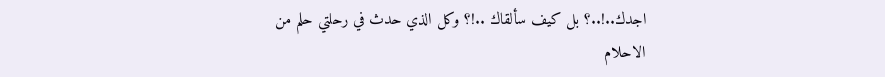اجدك..!..؟ بل كيف سألقاك ..!؟ وكل الذي حدث في رحلتي حلم من الاحلام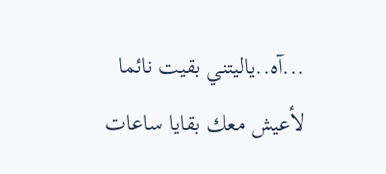...آه..ياليتني بقيت نائما لأعيش معك بقايا ساعات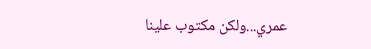عمري...ولكن مكتوب علينا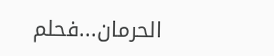الحرمان...فحلم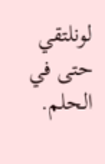لونلتقي حتى في الحلم.